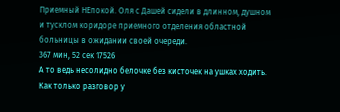Приемный НЕпокой. Оля с Дашей сидели в длинном, душном и тусклом коридоре приемного отделения областной больницы в ожидании своей очереди.
367 мин, 52 сек 17526
А то ведь несолидно белочке без кисточек на ушках ходить.
Как только разговор у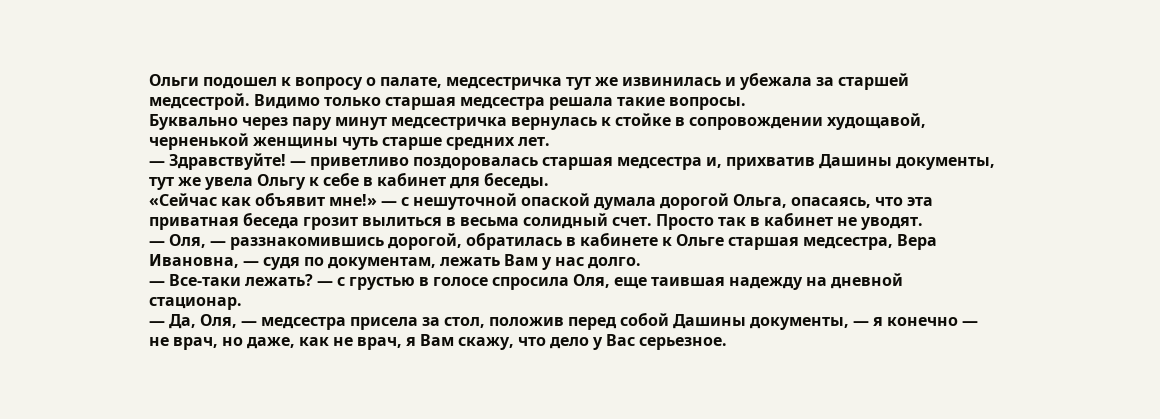Ольги подошел к вопросу о палате, медсестричка тут же извинилась и убежала за старшей медсестрой. Видимо только старшая медсестра решала такие вопросы.
Буквально через пару минут медсестричка вернулась к стойке в сопровождении худощавой, черненькой женщины чуть старше средних лет.
— Здравствуйте! — приветливо поздоровалась старшая медсестра и, прихватив Дашины документы, тут же увела Ольгу к себе в кабинет для беседы.
«Сейчас как объявит мне!» — с нешуточной опаской думала дорогой Ольга, опасаясь, что эта приватная беседа грозит вылиться в весьма солидный счет. Просто так в кабинет не уводят.
— Оля, — раззнакомившись дорогой, обратилась в кабинете к Ольге старшая медсестра, Вера Ивановна, — судя по документам, лежать Вам у нас долго.
— Все-таки лежать? — с грустью в голосе спросила Оля, еще таившая надежду на дневной стационар.
— Да, Оля, — медсестра присела за стол, положив перед собой Дашины документы, — я конечно — не врач, но даже, как не врач, я Вам скажу, что дело у Вас серьезное.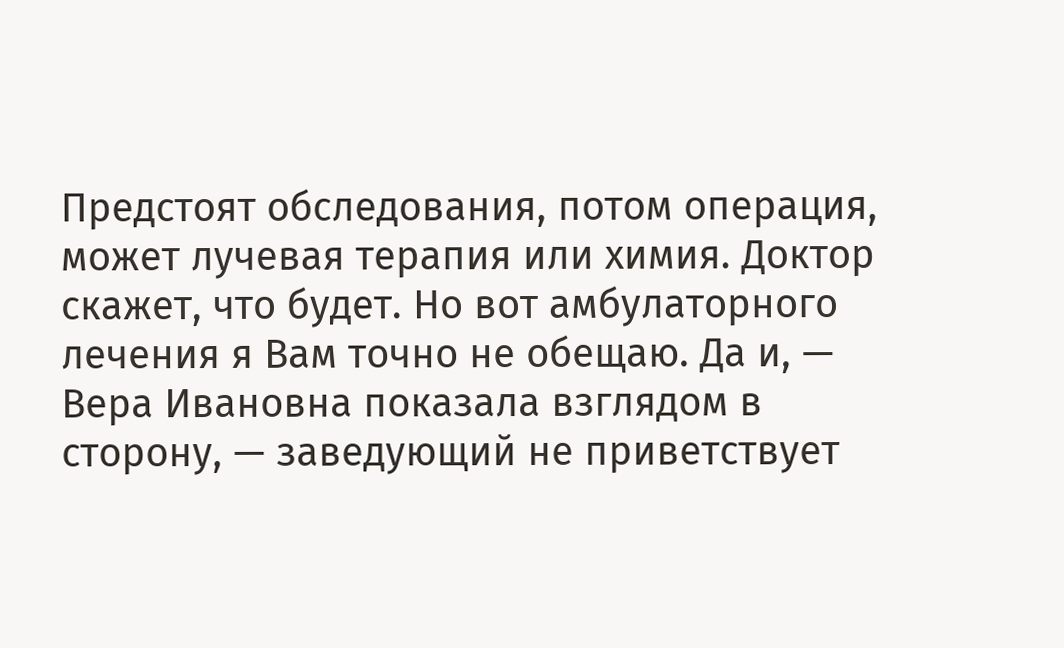Предстоят обследования, потом операция, может лучевая терапия или химия. Доктор скажет, что будет. Но вот амбулаторного лечения я Вам точно не обещаю. Да и, — Вера Ивановна показала взглядом в сторону, — заведующий не приветствует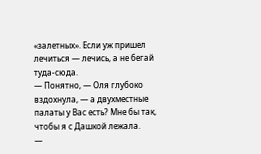«залетных». Если уж пришел лечиться — лечись, а не бегай туда-сюда.
— Понятно, — Оля глубоко вздохнула, — а двухместные палаты у Вас есть? Мне бы так, чтобы я с Дашкой лежала.
—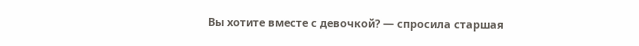Вы хотите вместе с девочкой? — спросила старшая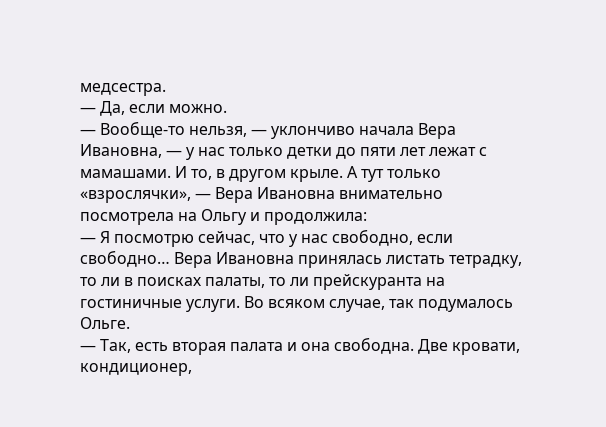медсестра.
— Да, если можно.
— Вообще-то нельзя, — уклончиво начала Вера Ивановна, — у нас только детки до пяти лет лежат с мамашами. И то, в другом крыле. А тут только «взрослячки», — Вера Ивановна внимательно посмотрела на Ольгу и продолжила:
— Я посмотрю сейчас, что у нас свободно, если свободно… Вера Ивановна принялась листать тетрадку, то ли в поисках палаты, то ли прейскуранта на гостиничные услуги. Во всяком случае, так подумалось Ольге.
— Так, есть вторая палата и она свободна. Две кровати, кондиционер,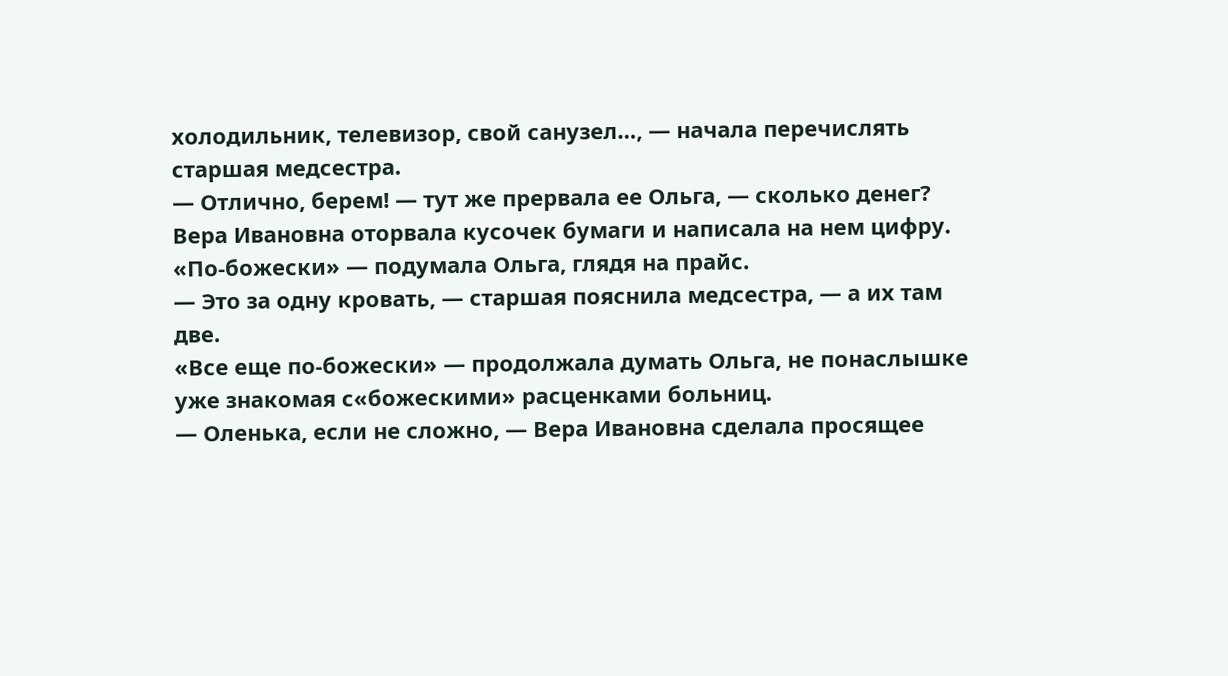холодильник, телевизор, свой санузел…, — начала перечислять старшая медсестра.
— Отлично, берем! — тут же прервала ее Ольга, — сколько денег?
Вера Ивановна оторвала кусочек бумаги и написала на нем цифру. «По-божески» — подумала Ольга, глядя на прайс.
— Это за одну кровать, — старшая пояснила медсестра, — а их там две.
«Все еще по-божески» — продолжала думать Ольга, не понаслышке уже знакомая с«божескими» расценками больниц.
— Оленька, если не сложно, — Вера Ивановна сделала просящее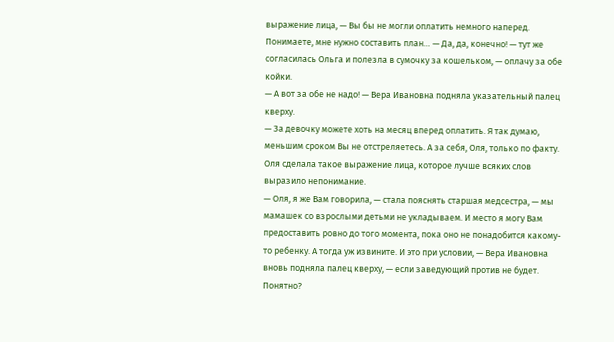выражение лица, — Вы бы не могли оплатить немного наперед. Понимаете, мне нужно составить план… — Да, да, конечно! — тут же согласилась Ольга и полезла в сумочку за кошельком, — оплачу за обе койки.
— А вот за обе не надо! — Вера Ивановна подняла указательный палец кверху.
— За девочку можете хоть на месяц вперед оплатить. Я так думаю, меньшим сроком Вы не отстреляетесь. А за себя, Оля, только по факту.
Оля сделала такое выражение лица, которое лучше всяких слов выразило непонимание.
— Оля, я же Вам говорила, — стала пояснять старшая медсестра, — мы мамашек со взрослыми детьми не укладываем. И место я могу Вам предоставить ровно до того момента, пока оно не понадобится какому-то ребенку. А тогда уж извините. И это при условии, — Вера Ивановна вновь подняла палец кверху, — если заведующий против не будет. Понятно?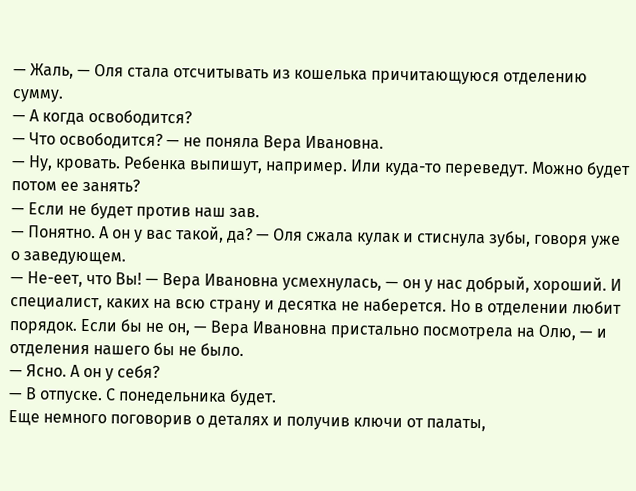— Жаль, — Оля стала отсчитывать из кошелька причитающуюся отделению сумму.
— А когда освободится?
— Что освободится? — не поняла Вера Ивановна.
— Ну, кровать. Ребенка выпишут, например. Или куда-то переведут. Можно будет потом ее занять?
— Если не будет против наш зав.
— Понятно. А он у вас такой, да? — Оля сжала кулак и стиснула зубы, говоря уже о заведующем.
— Не-еет, что Вы! — Вера Ивановна усмехнулась, — он у нас добрый, хороший. И специалист, каких на всю страну и десятка не наберется. Но в отделении любит порядок. Если бы не он, — Вера Ивановна пристально посмотрела на Олю, — и отделения нашего бы не было.
— Ясно. А он у себя?
— В отпуске. С понедельника будет.
Еще немного поговорив о деталях и получив ключи от палаты,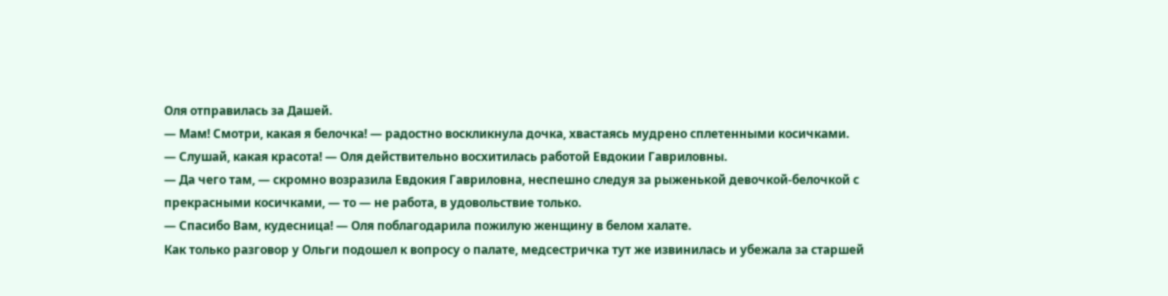Оля отправилась за Дашей.
— Мам! Смотри, какая я белочка! — радостно воскликнула дочка, хвастаясь мудрено сплетенными косичками.
— Слушай, какая красота! — Оля действительно восхитилась работой Евдокии Гавриловны.
— Да чего там, — скромно возразила Евдокия Гавриловна, неспешно следуя за рыженькой девочкой-белочкой с прекрасными косичками, — то — не работа, в удовольствие только.
— Спасибо Вам, кудесница! — Оля поблагодарила пожилую женщину в белом халате.
Как только разговор у Ольги подошел к вопросу о палате, медсестричка тут же извинилась и убежала за старшей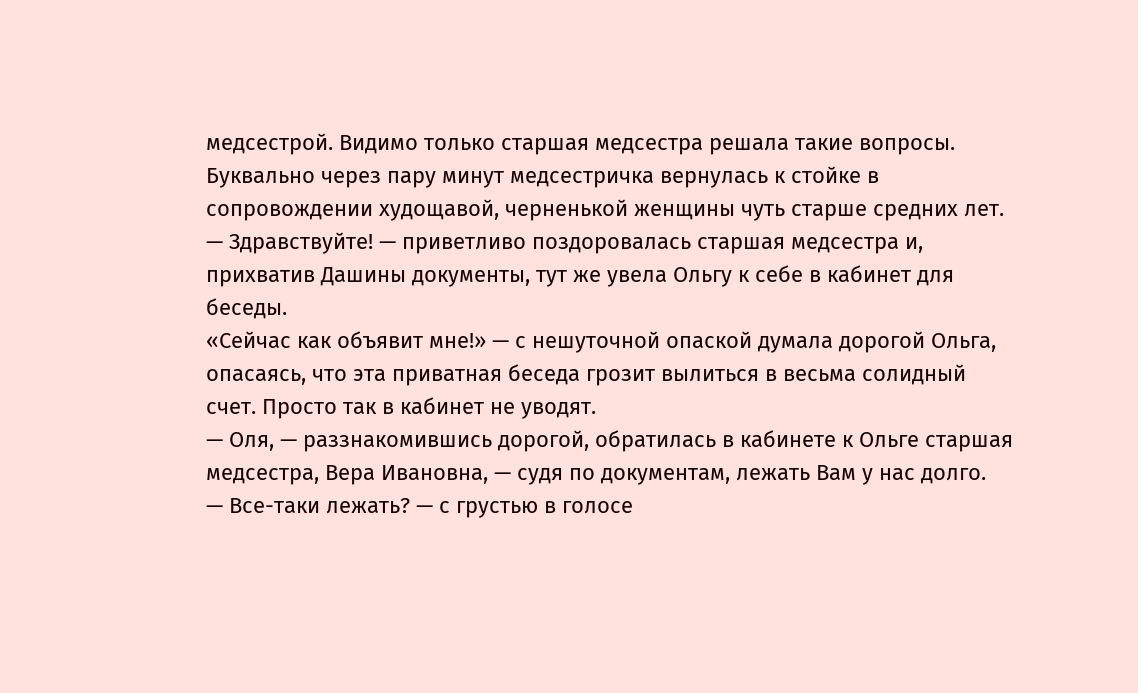медсестрой. Видимо только старшая медсестра решала такие вопросы.
Буквально через пару минут медсестричка вернулась к стойке в сопровождении худощавой, черненькой женщины чуть старше средних лет.
— Здравствуйте! — приветливо поздоровалась старшая медсестра и, прихватив Дашины документы, тут же увела Ольгу к себе в кабинет для беседы.
«Сейчас как объявит мне!» — с нешуточной опаской думала дорогой Ольга, опасаясь, что эта приватная беседа грозит вылиться в весьма солидный счет. Просто так в кабинет не уводят.
— Оля, — раззнакомившись дорогой, обратилась в кабинете к Ольге старшая медсестра, Вера Ивановна, — судя по документам, лежать Вам у нас долго.
— Все-таки лежать? — с грустью в голосе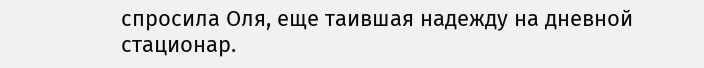спросила Оля, еще таившая надежду на дневной стационар.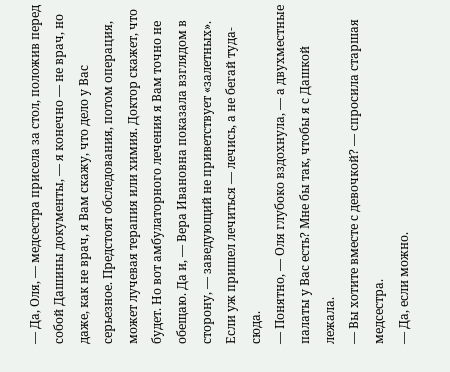— Да, Оля, — медсестра присела за стол, положив перед собой Дашины документы, — я конечно — не врач, но даже, как не врач, я Вам скажу, что дело у Вас серьезное. Предстоят обследования, потом операция, может лучевая терапия или химия. Доктор скажет, что будет. Но вот амбулаторного лечения я Вам точно не обещаю. Да и, — Вера Ивановна показала взглядом в сторону, — заведующий не приветствует «залетных». Если уж пришел лечиться — лечись, а не бегай туда-сюда.
— Понятно, — Оля глубоко вздохнула, — а двухместные палаты у Вас есть? Мне бы так, чтобы я с Дашкой лежала.
— Вы хотите вместе с девочкой? — спросила старшая медсестра.
— Да, если можно.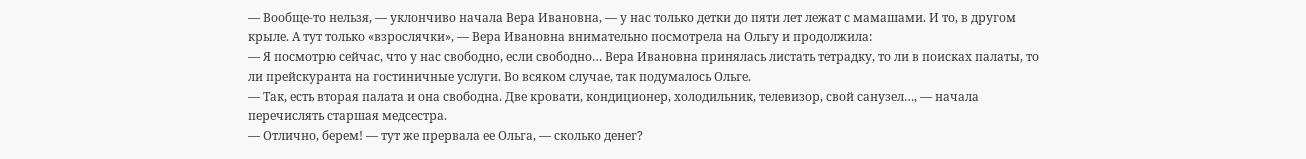— Вообще-то нельзя, — уклончиво начала Вера Ивановна, — у нас только детки до пяти лет лежат с мамашами. И то, в другом крыле. А тут только «взрослячки», — Вера Ивановна внимательно посмотрела на Ольгу и продолжила:
— Я посмотрю сейчас, что у нас свободно, если свободно… Вера Ивановна принялась листать тетрадку, то ли в поисках палаты, то ли прейскуранта на гостиничные услуги. Во всяком случае, так подумалось Ольге.
— Так, есть вторая палата и она свободна. Две кровати, кондиционер, холодильник, телевизор, свой санузел…, — начала перечислять старшая медсестра.
— Отлично, берем! — тут же прервала ее Ольга, — сколько денег?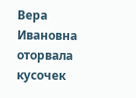Вера Ивановна оторвала кусочек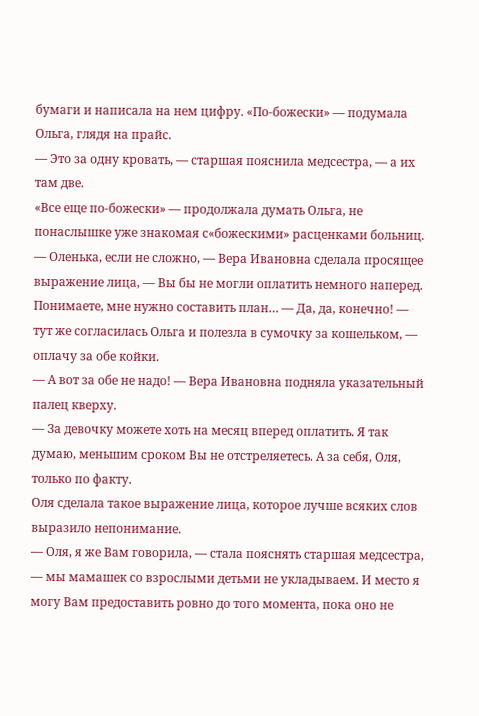бумаги и написала на нем цифру. «По-божески» — подумала Ольга, глядя на прайс.
— Это за одну кровать, — старшая пояснила медсестра, — а их там две.
«Все еще по-божески» — продолжала думать Ольга, не понаслышке уже знакомая с«божескими» расценками больниц.
— Оленька, если не сложно, — Вера Ивановна сделала просящее выражение лица, — Вы бы не могли оплатить немного наперед. Понимаете, мне нужно составить план… — Да, да, конечно! — тут же согласилась Ольга и полезла в сумочку за кошельком, — оплачу за обе койки.
— А вот за обе не надо! — Вера Ивановна подняла указательный палец кверху.
— За девочку можете хоть на месяц вперед оплатить. Я так думаю, меньшим сроком Вы не отстреляетесь. А за себя, Оля, только по факту.
Оля сделала такое выражение лица, которое лучше всяких слов выразило непонимание.
— Оля, я же Вам говорила, — стала пояснять старшая медсестра, — мы мамашек со взрослыми детьми не укладываем. И место я могу Вам предоставить ровно до того момента, пока оно не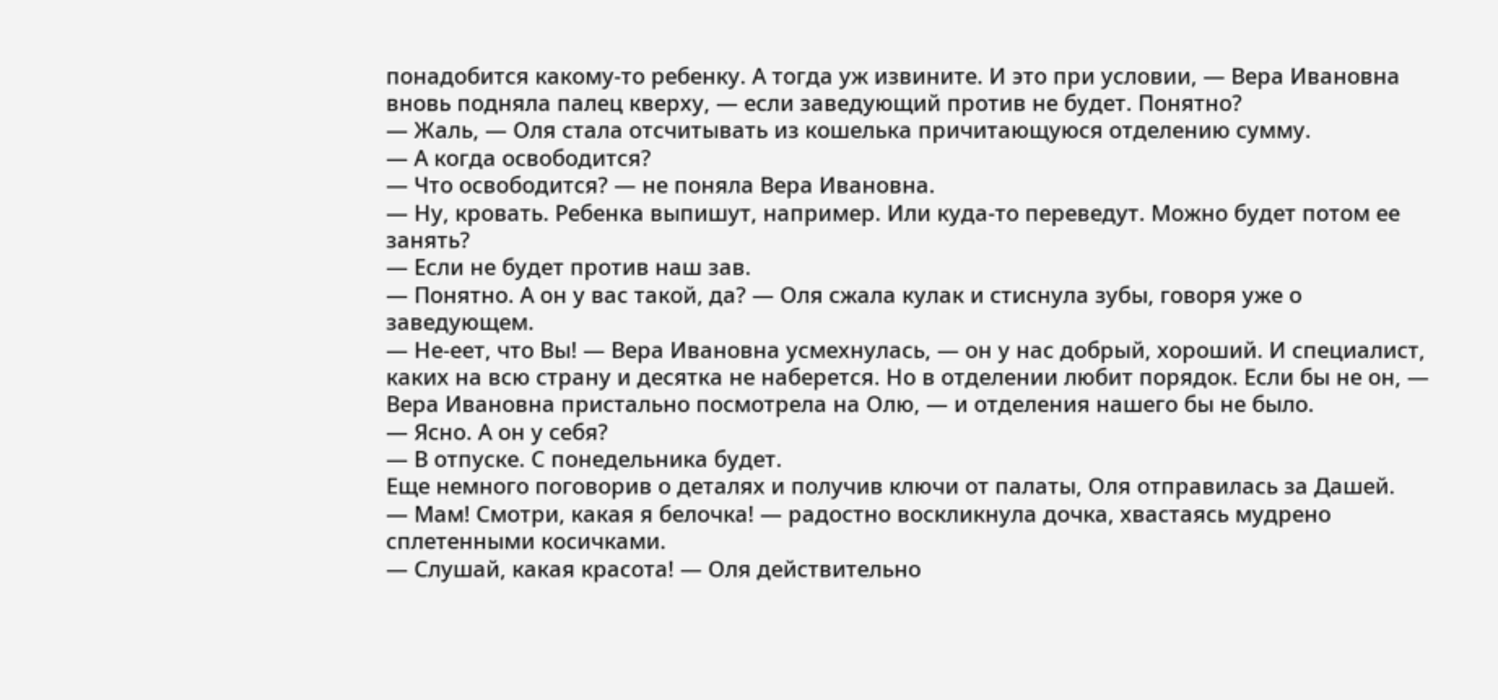понадобится какому-то ребенку. А тогда уж извините. И это при условии, — Вера Ивановна вновь подняла палец кверху, — если заведующий против не будет. Понятно?
— Жаль, — Оля стала отсчитывать из кошелька причитающуюся отделению сумму.
— А когда освободится?
— Что освободится? — не поняла Вера Ивановна.
— Ну, кровать. Ребенка выпишут, например. Или куда-то переведут. Можно будет потом ее занять?
— Если не будет против наш зав.
— Понятно. А он у вас такой, да? — Оля сжала кулак и стиснула зубы, говоря уже о заведующем.
— Не-еет, что Вы! — Вера Ивановна усмехнулась, — он у нас добрый, хороший. И специалист, каких на всю страну и десятка не наберется. Но в отделении любит порядок. Если бы не он, — Вера Ивановна пристально посмотрела на Олю, — и отделения нашего бы не было.
— Ясно. А он у себя?
— В отпуске. С понедельника будет.
Еще немного поговорив о деталях и получив ключи от палаты, Оля отправилась за Дашей.
— Мам! Смотри, какая я белочка! — радостно воскликнула дочка, хвастаясь мудрено сплетенными косичками.
— Слушай, какая красота! — Оля действительно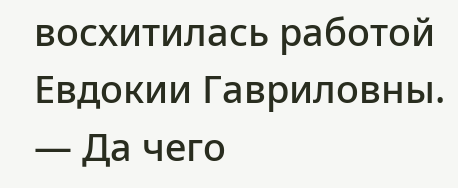восхитилась работой Евдокии Гавриловны.
— Да чего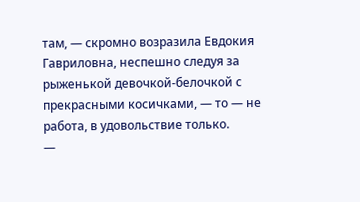там, — скромно возразила Евдокия Гавриловна, неспешно следуя за рыженькой девочкой-белочкой с прекрасными косичками, — то — не работа, в удовольствие только.
—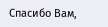Спасибо Вам,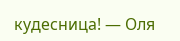кудесница! — Оля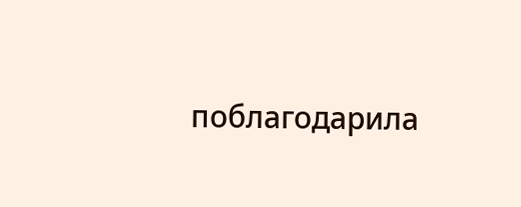поблагодарила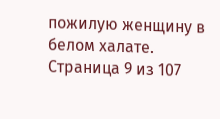пожилую женщину в белом халате.
Страница 9 из 107